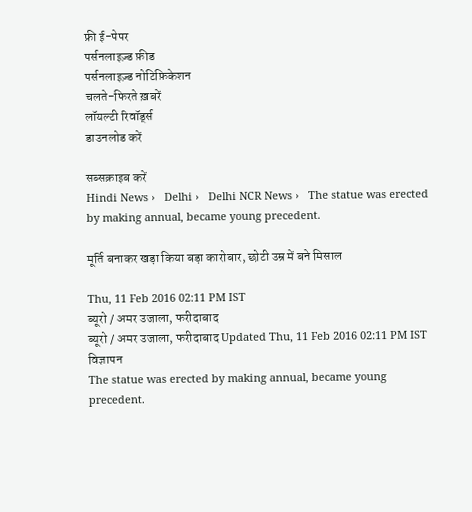फ्री ई-पेपर
पर्सनलाइज़्ड फ़ीड
पर्सनलाइज़्ड नोटिफ़िकेशन
चलते-फिरते ख़बरें
लॉयल्टी रिवॉर्ड्स
डाउनलोड करें

सब्सक्राइब करें
Hindi News ›   Delhi ›   Delhi NCR News ›   The statue was erected by making annual, became young precedent.

मूर्ति बनाकर खड़ा किया बड़ा कारोबार, छोटी उम्र में बने मिसाल

Thu, 11 Feb 2016 02:11 PM IST
ब्यूरो / अमर उजाला, फरीदाबाद
ब्यूरो / अमर उजाला, फरीदाबाद Updated Thu, 11 Feb 2016 02:11 PM IST
विज्ञापन
The statue was erected by making annual, became young precedent.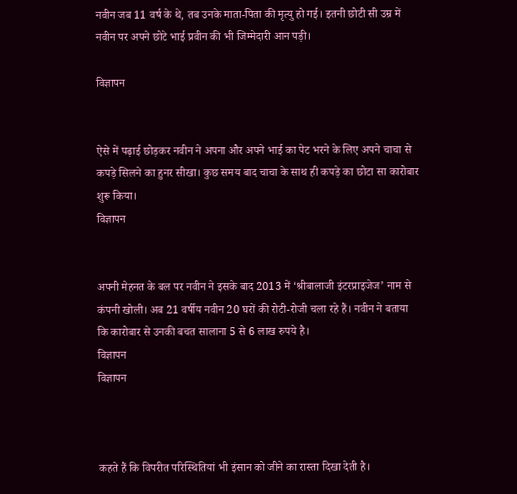नवीन जब 11 वर्ष के थे, तब उनके माता-पिता की मृत्यु हो गई। इतनी छोटी सी उम्र में नवीन पर अपने छोटे भाई प्रवीन की भी जिम्मेदारी आन पड़ी।

विज्ञापन


ऐसे में पढ़ाई छोड़कर नवीन ने अपना और अपने भाई का पेट भरने के लिए अपने चाचा से कपड़े सिलने का हुनर सीखा। कुछ समय बाद चाचा के साथ ही कपड़े का छोटा सा कारोबार शुरू किया।
विज्ञापन


अपनी मेहनत के बल पर नवीन ने इसके बाद 2013 में ‘श्रीबालाजी इंटरप्राइजेज’ नाम से कंपनी खोली। अब 21 वर्षीय नवीन 20 घरों की रोटी-रोजी चला रहे हैं। नवीन ने बताया कि कारोबार से उनकी बचत सालाना 5 से 6 लाख रुपये है।
विज्ञापन
विज्ञापन



कहते हैं कि विपरीत परिस्थितियां भी इंसान को जीने का रास्ता दिखा देती है।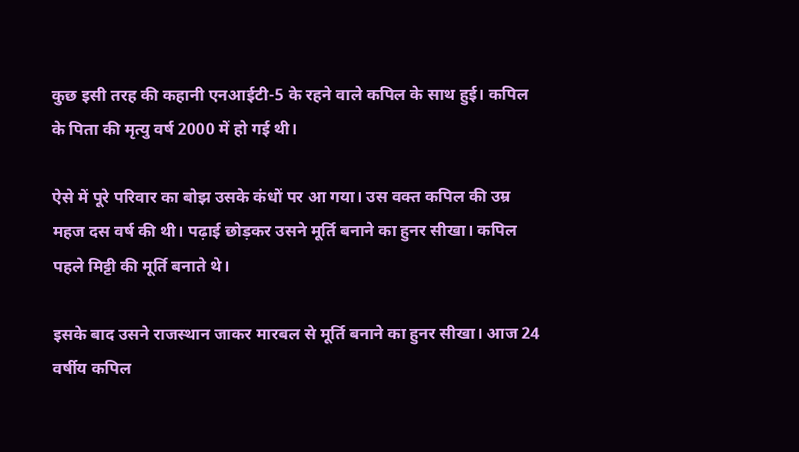कुछ इसी तरह की कहानी एनआईटी-5 के रहने वाले कपिल के साथ हुई। कपिल के पिता की मृत्यु वर्ष 2000 में हो गई थी।

ऐसे में पूरे परिवार का बोझ उसके कंधों पर आ गया। उस वक्त कपिल की उम्र महज दस वर्ष की थी। पढ़ाई छोड़कर उसने मूर्ति बनाने का हुनर सीखा। कपिल पहले मिट्टी की मूर्ति बनाते थे।

इसके बाद उसने राजस्थान जाकर मारबल से मूर्ति बनाने का हुनर सीखा। आज 24 वर्षीय कपिल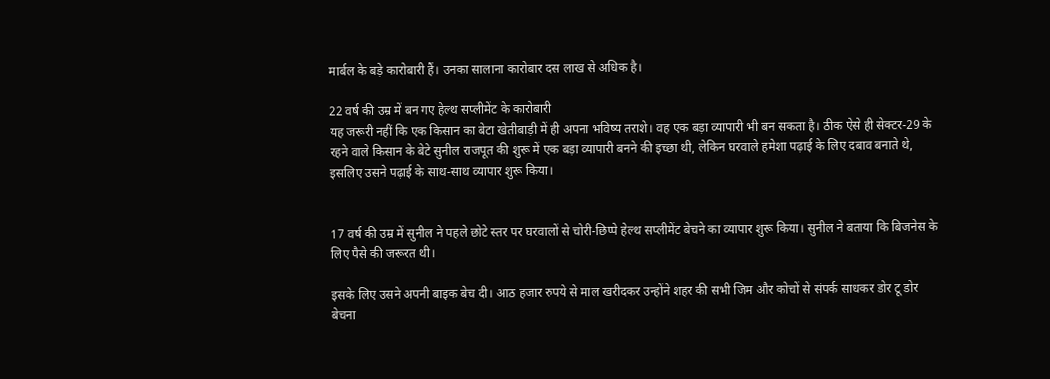मार्बल के बड़े कारोबारी हैं। उनका सालाना कारोबार दस लाख से अधिक है।

22 वर्ष की उम्र में बन गए हेल्थ सप्लीमेंट के कारोबारी
यह जरूरी नहीं कि एक किसान का बेटा खेतीबाड़ी में ही अपना भविष्य तराशे। वह एक बड़ा व्यापारी भी बन सकता है। ठीक ऐसे ही सेक्टर-29 के रहने वाले किसान के बेटे सुनील राजपूत की शुरू में एक बड़ा व्यापारी बनने की इच्छा थी, लेकिन घरवाले हमेशा पढ़ाई के लिए दबाव बनाते थे, इसलिए उसने पढ़ाई के साथ-साथ व्यापार शुरू किया।


17 वर्ष की उम्र में सुनील ने पहले छोटे स्तर पर घरवालों से चोरी-छिप्पे हेल्थ सप्लीमेंट बेचने का व्यापार शुरू किया। सुनील ने बताया कि बिजनेस के लिए पैसे की जरूरत थी।

इसके लिए उसने अपनी बाइक बेच दी। आठ हजार रुपये से माल खरीदकर उन्होंने शहर की सभी जिम और कोचों से संपर्क साधकर डोर टू डोर बेचना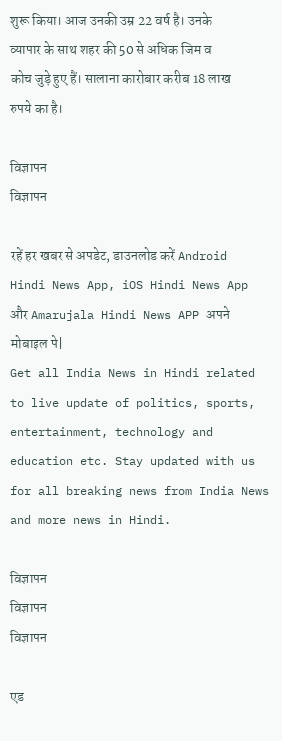शुरू किया। आज उनकी उम्र 22 वर्ष है। उनके व्यापार के साथ शहर की 50 से अधिक जिम व कोच जुड़े हुए हैं। सालाना कारोबार करीब 18 लाख रुपये का है।

विज्ञापन
विज्ञापन

रहें हर खबर से अपडेट, डाउनलोड करें Android Hindi News App, iOS Hindi News App और Amarujala Hindi News APP अपने मोबाइल पे|
Get all India News in Hindi related to live update of politics, sports, entertainment, technology and education etc. Stay updated with us for all breaking news from India News and more news in Hindi.

विज्ञापन
विज्ञापन
विज्ञापन

एड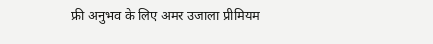फ्री अनुभव के लिए अमर उजाला प्रीमियम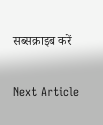सब्सक्राइब करें

Next Article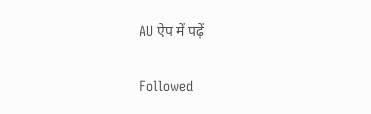AU ऐप में पढ़ें

Followed